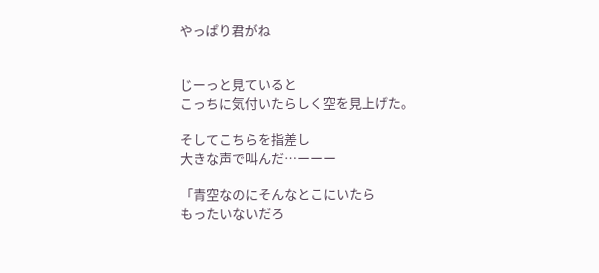やっぱり君がね


じーっと見ていると
こっちに気付いたらしく空を見上げた。

そしてこちらを指差し
大きな声で叫んだ…ーーー

「青空なのにそんなとこにいたら
もったいないだろ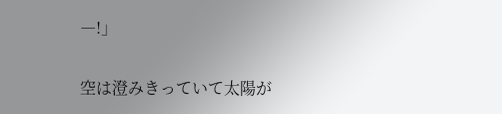―!」

空は澄みきっていて太陽が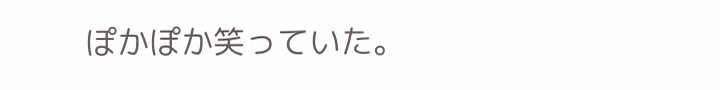ぽかぽか笑っていた。